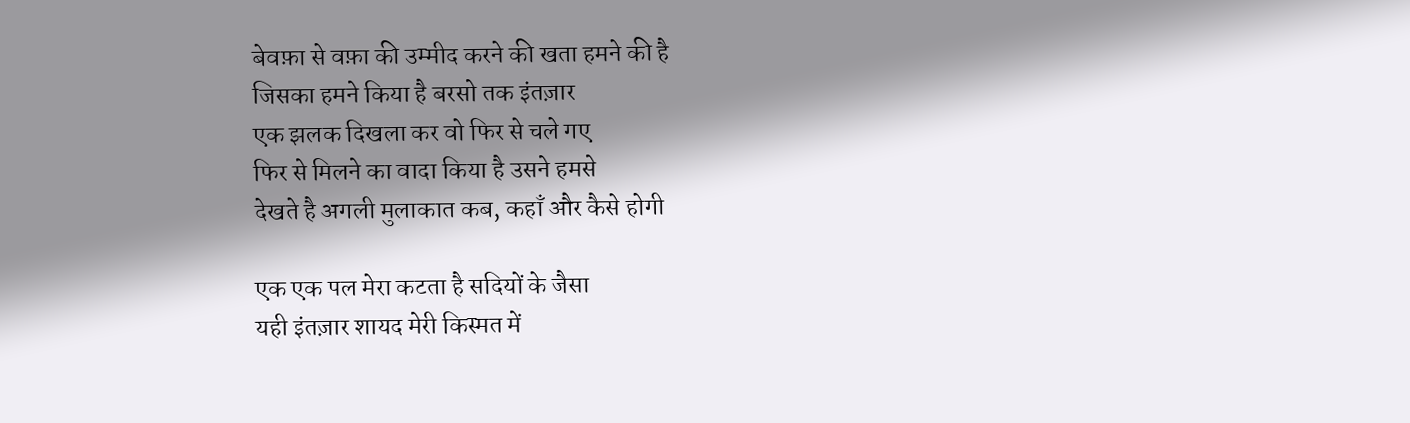बेवफ़ा से वफ़ा की उम्मीद करने की खता हमने की है
जिसका हमने किया है बरसो तक इंतज़ार
एक झलक दिखला कर वो फिर से चले गए
फिर से मिलने का वादा किया है उसने हमसे
देखते है अगली मुलाकात कब, कहाँ और कैसे होगी

एक एक पल मेरा कटता है सदियों के जैसा
यही इंतज़ार शायद मेरी किस्मत में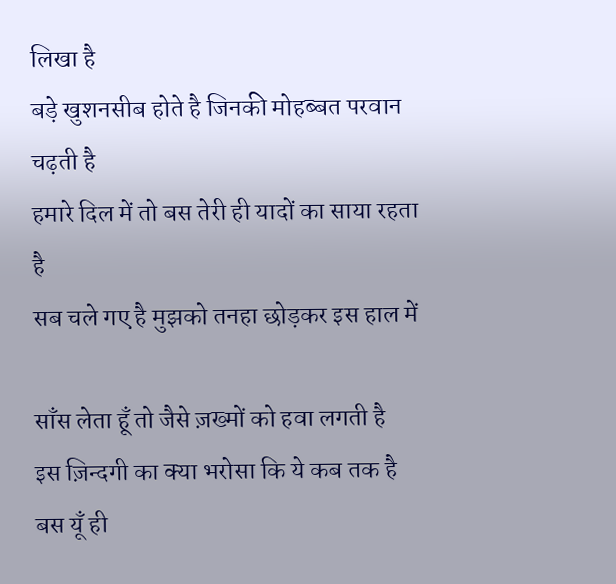लिखा है
बड़े खुशनसीब होते है जिनकी मोहब्बत परवान चढ़ती है
हमारे दिल में तो बस तेरी ही यादों का साया रहता है
सब चले गए है मुझको तनहा छोड़कर इस हाल में

साँस लेता हूँ तो जैसे ज़ख्मों को हवा लगती है
इस ज़िन्दगी का क्या भरोसा कि ये कब तक है
बस यूँ ही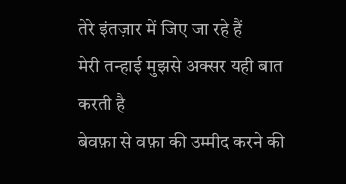तेरे इंतज़ार में जिए जा रहे हैं
मेरी तन्हाई मुझसे अक्सर यही बात करती है
बेवफ़ा से वफ़ा की उम्मीद करने की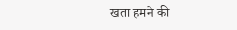खता हमने की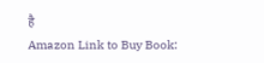है
Amazon Link to Buy Book: